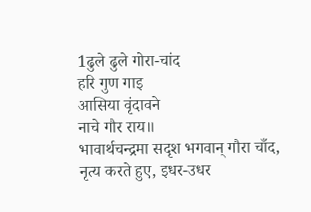1ढुले ढुले गोरा-चांद
हरि गुण गाइ
आसिया वृंदावने
नाचे गौर राय॥
भावार्थचन्द्रमा सदृश भगवान् गौरा चाँद, नृत्य करते हुए, इधर-उधर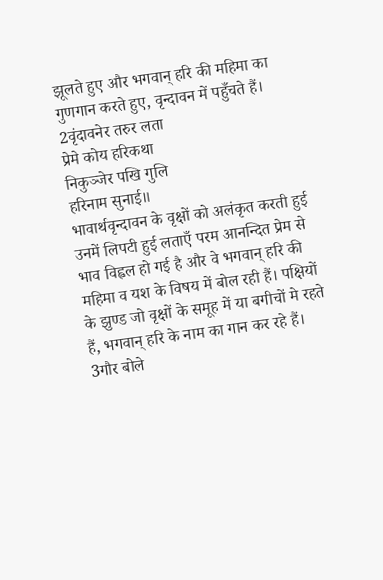झूलते हुए और भगवान् हरि की महिमा का गुणगान करते हुए, वृन्दावन में पहुँचते हैं।
2वृंदावनेर तरुर लता
प्रेमे कोय हरिकथा
निकुञ्जेर पखि गुलि
हरिनाम सुनाई॥
भावार्थवृन्दावन के वृक्षों को अलंकृत करती हुई उनमें लिपटी हुई लताएँ परम आनन्दित प्रेम से भाव विह्वल हो गई है और वे भगवान् हरि की महिमा व यश के विषय में बोल रही हैं। पक्षियों के झुण्ड जो वृक्षों के समूह में या बगीचों मे रहते हैं, भगवान् हरि के नाम का गान कर रहे हैं।
3गौर बोले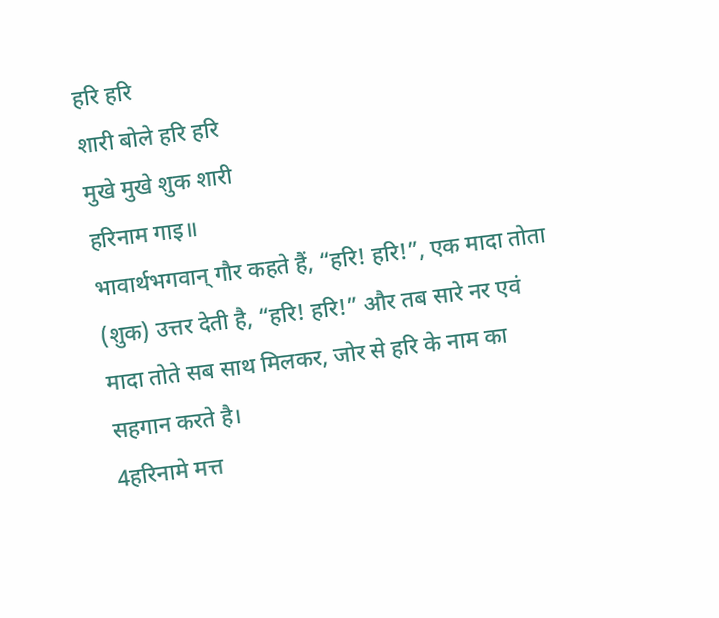हरि हरि
शारी बोले हरि हरि
मुखे मुखे शुक शारी
हरिनाम गाइ॥
भावार्थभगवान् गौर कहते हैं, “हरि! हरि!”, एक मादा तोता (शुक) उत्तर देती है, “हरि! हरि!” और तब सारे नर एवं मादा तोते सब साथ मिलकर, जोर से हरि के नाम का सहगान करते है।
4हरिनामे मत्त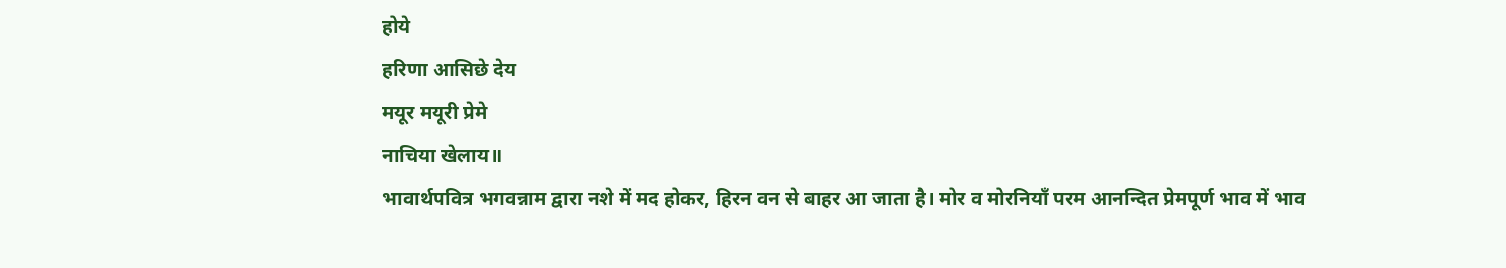होये
हरिणा आसिछे देय
मयूर मयूरी प्रेमे
नाचिया खेलाय॥
भावार्थपवित्र भगवन्नाम द्वारा नशे में मद होकर, हिरन वन से बाहर आ जाता है। मोर व मोरनियाँ परम आनन्दित प्रेमपूर्ण भाव में भाव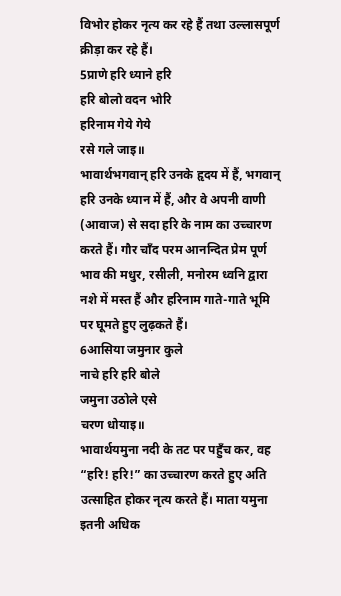विभोर होकर नृत्य कर रहे हैं तथा उल्लासपूर्ण क्रीड़ा कर रहे हैं।
5प्राणे हरि ध्याने हरि
हरि बोलो वदन भोरि
हरिनाम गेये गेये
रसे गले जाइ॥
भावार्थभगवान् हरि उनके हृदय में हैं, भगवान् हरि उनके ध्यान में हैं, और वे अपनी वाणी (आवाज) से सदा हरि के नाम का उच्चारण करते हैं। गौर चाँद परम आनन्दित प्रेम पूर्ण भाव की मधुर, रसीली, मनोरम ध्वनि द्वारा नशे में मस्त हैं और हरिनाम गाते-गाते भूमि पर घूमते हुए लुढ़कते हैं।
6आसिया जमुनार कुले
नाचे हरि हरि बोले
जमुना उठोले एसे
चरण धोयाइ॥
भावार्थयमुना नदी के तट पर पहुँच कर, वह “हरि! हरि!” का उच्चारण करते हुए अति उत्साहित होकर नृत्य करते हैं। माता यमुना इतनी अधिक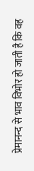प्रेमानन्द से भाव विभोर हो जाती है कि वह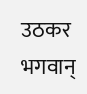उठकर भगवान्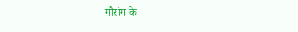गौरांग के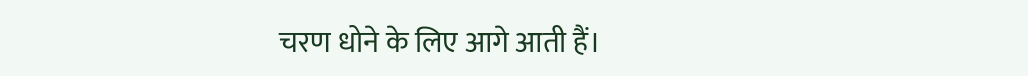चरण धोने के लिए आगे आती हैं।